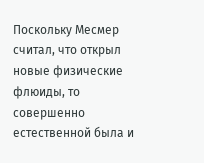Поскольку Месмер считал, что открыл новые физические флюиды, то совершенно естественной была и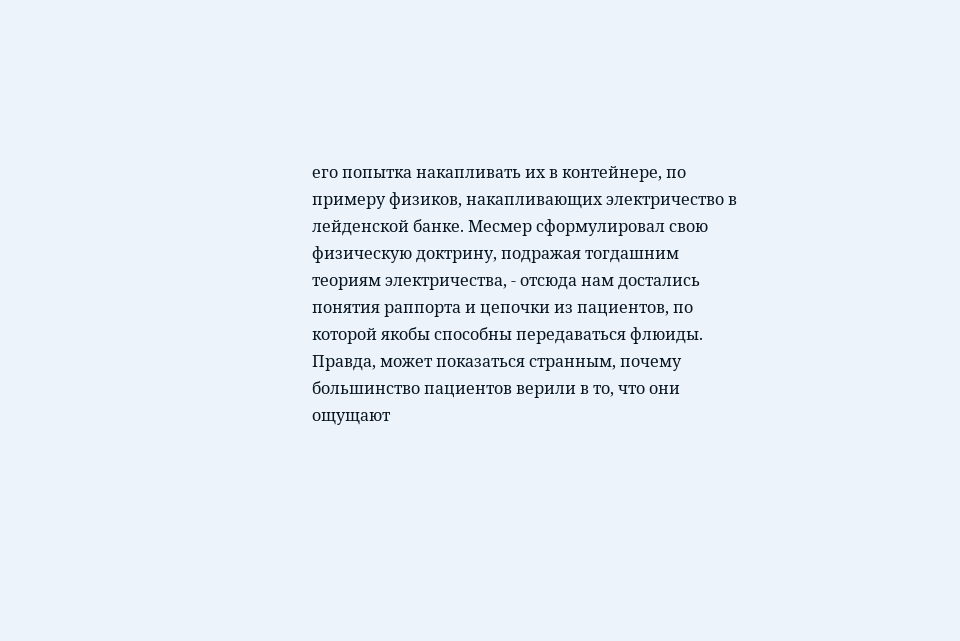его попытка накапливать их в контейнере, по примеру физиков, накапливающих электричество в лейденской банке. Месмер сформулировал свою физическую доктрину, подражая тогдашним теориям электричества, - отсюда нам достались понятия раппорта и цепочки из пациентов, по которой якобы способны передаваться флюиды. Правда, может показаться странным, почему большинство пациентов верили в то, что они ощущают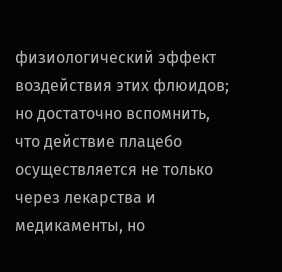физиологический эффект воздействия этих флюидов; но достаточно вспомнить, что действие плацебо осуществляется не только через лекарства и медикаменты, но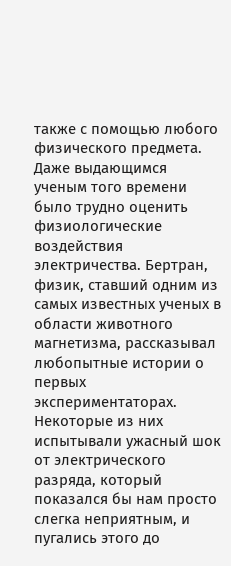также с помощью любого физического предмета. Даже выдающимся ученым того времени было трудно оценить физиологические воздействия электричества. Бертран, физик, ставший одним из самых известных ученых в области животного магнетизма, рассказывал любопытные истории о первых экспериментаторах. Некоторые из них испытывали ужасный шок от электрического разряда, который показался бы нам просто слегка неприятным, и пугались этого до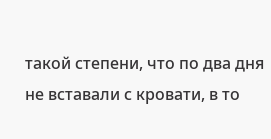такой степени, что по два дня не вставали с кровати, в то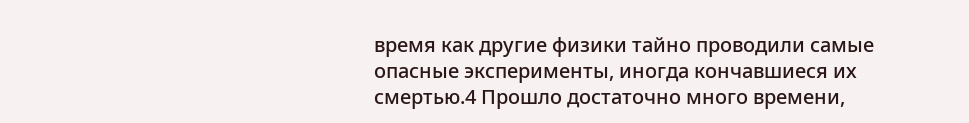время как другие физики тайно проводили самые опасные эксперименты, иногда кончавшиеся их смертью.4 Прошло достаточно много времени,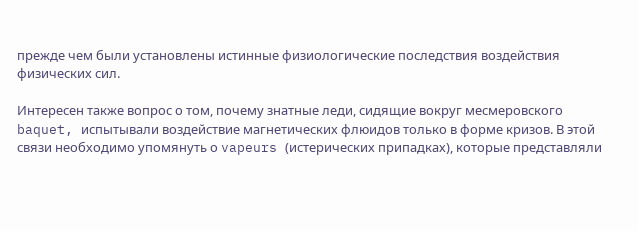прежде чем были установлены истинные физиологические последствия воздействия физических сил.

Интересен также вопрос о том, почему знатные леди, сидящие вокруг месмеровского baquet, испытывали воздействие магнетических флюидов только в форме кризов. В этой связи необходимо упомянуть о vapeurs (истерических припадках), которые представляли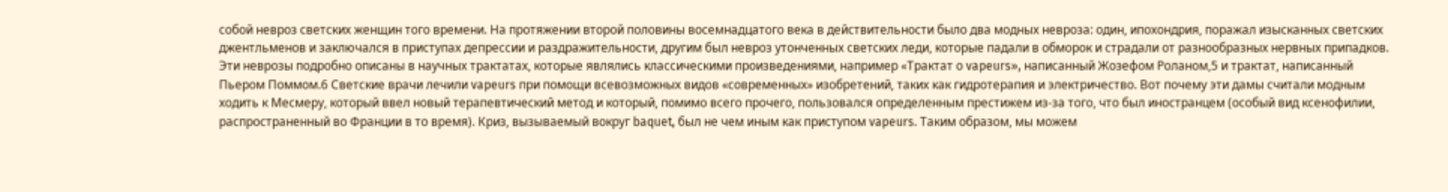собой невроз светских женщин того времени. На протяжении второй половины восемнадцатого века в действительности было два модных невроза: один, ипохондрия, поражал изысканных светских джентльменов и заключался в приступах депрессии и раздражительности, другим был невроз утонченных светских леди, которые падали в обморок и страдали от разнообразных нервных припадков. Эти неврозы подробно описаны в научных трактатах, которые являлись классическими произведениями, например «Трактат о vapeurs», написанный Жозефом Роланом,5 и трактат, написанный Пьером Поммом.6 Светские врачи лечили vapeurs при помощи всевозможных видов «современных» изобретений, таких как гидротерапия и электричество. Вот почему эти дамы считали модным ходить к Месмеру, который ввел новый терапевтический метод и который, помимо всего прочего, пользовался определенным престижем из-за того, что был иностранцем (особый вид ксенофилии, распространенный во Франции в то время). Криз, вызываемый вокруг baquet, был не чем иным как приступом vapeurs. Таким образом, мы можем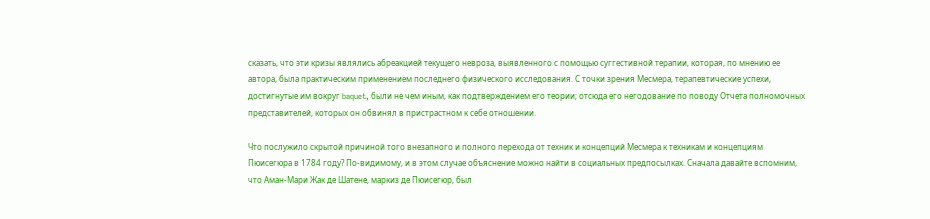сказать, что эти кризы являлись абреакцией текущего невроза, выявленного с помощью суггестивной терапии, которая, по мнению ее автора, была практическим применением последнего физического исследования. С точки зрения Месмера, терапевтические успехи, достигнутые им вокруг baquet, были не чем иным, как подтверждением его теории; отсюда его негодование по поводу Отчета полномочных представителей, которых он обвинял в пристрастном к себе отношении.

Что послужило скрытой причиной того внезапного и полного перехода от техник и концепций Месмера к техникам и концепциям Пюисегюра в 1784 году? По-видимому, и в этом случае объяснение можно найти в социальных предпосылках. Сначала давайте вспомним, что Аман-Мари Жак де Шатене, маркиз де Пюисегюр, был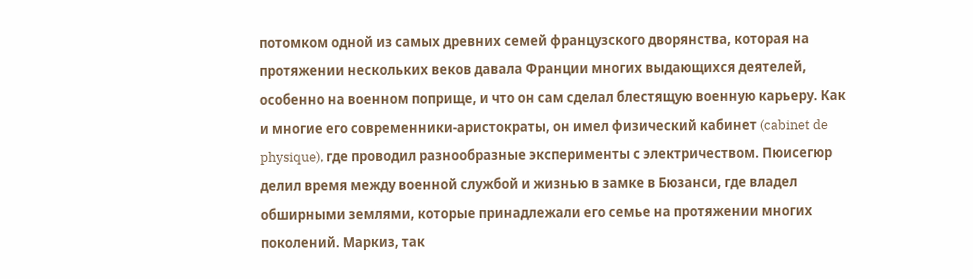потомком одной из самых древних семей французского дворянства, которая на протяжении нескольких веков давала Франции многих выдающихся деятелей, особенно на военном поприще, и что он сам сделал блестящую военную карьеру. Как и многие его современники-аристократы, он имел физический кабинет (cabinet de physique), где проводил разнообразные эксперименты с электричеством. Пюисегюр делил время между военной службой и жизнью в замке в Бюзанси, где владел обширными землями, которые принадлежали его семье на протяжении многих поколений. Маркиз, так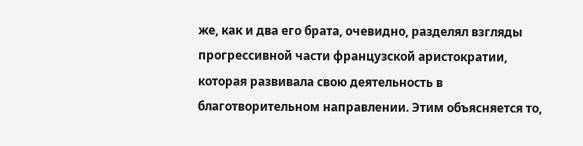же, как и два его брата, очевидно, разделял взгляды прогрессивной части французской аристократии, которая развивала свою деятельность в благотворительном направлении. Этим объясняется то,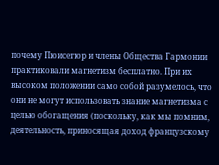почему Пюисегюр и члены Общества Гармонии практиковали магнетизм бесплатно. При их высоком положении само собой разумелось, что они не могут использовать знание магнетизма с целью обогащения (поскольку, как мы помним, деятельность, приносящая доход французскому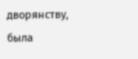дворянству, была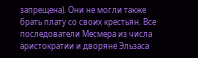запрещена). Они не могли также брать плату со своих крестьян. Все последователи Месмера из числа аристократии и дворяне Эльзаса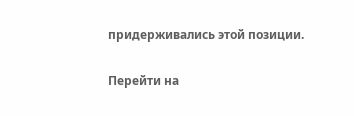придерживались этой позиции.

Перейти на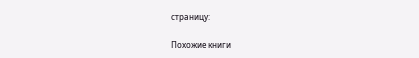страницу:

Похожие книги